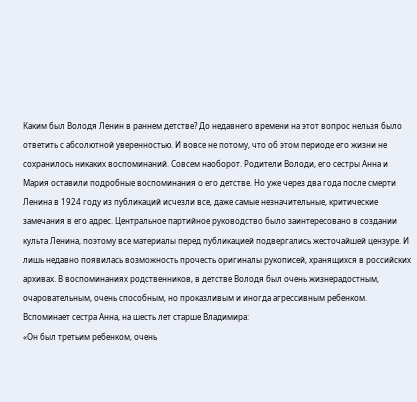Каким был Володя Ленин в раннем детстве? До недавнего времени на этот вопрос нельзя было ответить с абсолютной уверенностью. И вовсе не потому, что об этом периоде его жизни не сохранилось никаких воспоминаний. Совсем наоборот. Родители Володи, его сестры Анна и Мария оставили подробные воспоминания о его детстве. Но уже через два года после смерти Ленина в 1924 году из публикаций исчезли все, даже самые незначительные, критические замечания в его адрес. Центральное партийное руководство было заинтересовано в создании культа Ленина, поэтому все материалы перед публикацией подвергались жесточайшей цензуре. И лишь недавно появилась возможность прочесть оригиналы рукописей, хранящихся в российских архивах. В воспоминаниях родственников, в детстве Володя был очень жизнерадостным, очаровательным, очень способным, но проказливым и иногда агрессивным ребенком.
Вспоминает сестра Анна, на шесть лет старше Владимира:
«Он был третьим ребенком, очень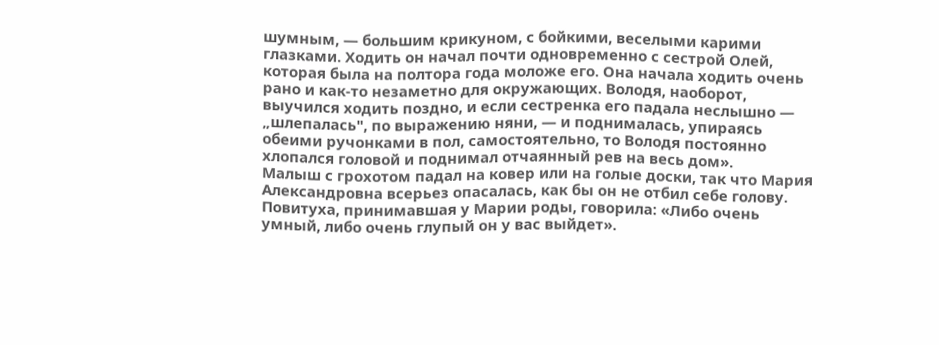шумным, — большим крикуном, с бойкими, веселыми карими глазками. Ходить он начал почти одновременно с сестрой Олей, которая была на полтора года моложе его. Она начала ходить очень рано и как-то незаметно для окружающих. Володя, наоборот, выучился ходить поздно, и если сестренка его падала неслышно — „шлепалась", по выражению няни, — и поднималась, упираясь обеими ручонками в пол, самостоятельно, то Володя постоянно хлопался головой и поднимал отчаянный рев на весь дом».
Малыш с грохотом падал на ковер или на голые доски, так что Мария Александровна всерьез опасалась, как бы он не отбил себе голову. Повитуха, принимавшая у Марии роды, говорила: «Либо очень умный, либо очень глупый он у вас выйдет».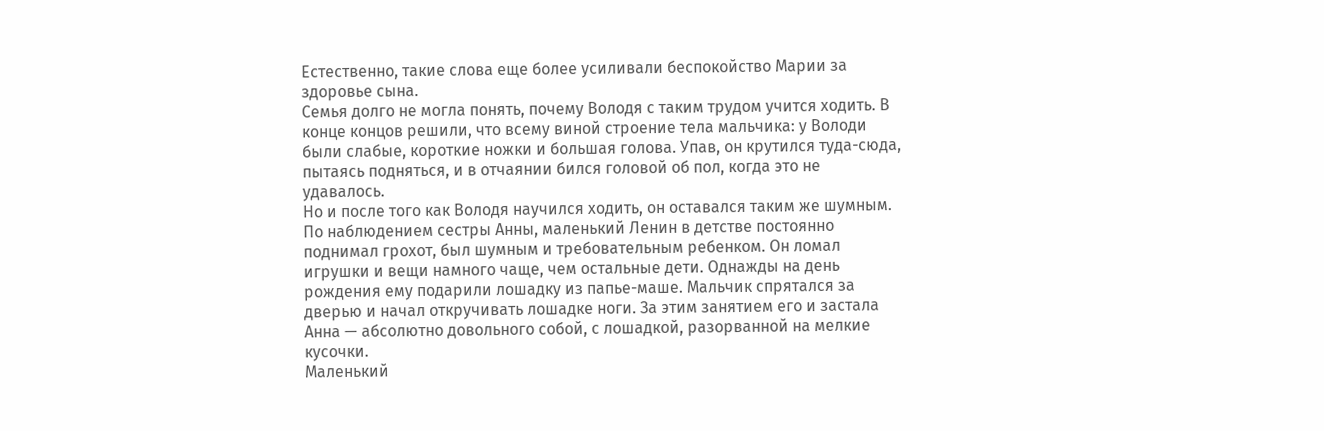Естественно, такие слова еще более усиливали беспокойство Марии за здоровье сына.
Семья долго не могла понять, почему Володя с таким трудом учится ходить. В конце концов решили, что всему виной строение тела мальчика: у Володи были слабые, короткие ножки и большая голова. Упав, он крутился туда-сюда, пытаясь подняться, и в отчаянии бился головой об пол, когда это не удавалось.
Но и после того как Володя научился ходить, он оставался таким же шумным. По наблюдением сестры Анны, маленький Ленин в детстве постоянно поднимал грохот, был шумным и требовательным ребенком. Он ломал игрушки и вещи намного чаще, чем остальные дети. Однажды на день рождения ему подарили лошадку из папье-маше. Мальчик спрятался за дверью и начал откручивать лошадке ноги. За этим занятием его и застала Анна — абсолютно довольного собой, с лошадкой, разорванной на мелкие кусочки.
Маленький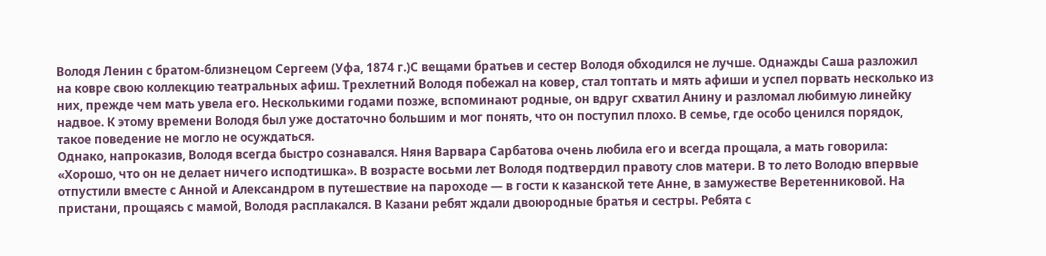Володя Ленин с братом-близнецом Сергеем (Уфа, 1874 г.)С вещами братьев и сестер Володя обходился не лучше. Однажды Саша разложил на ковре свою коллекцию театральных афиш. Трехлетний Володя побежал на ковер, стал топтать и мять афиши и успел порвать несколько из них, прежде чем мать увела его. Несколькими годами позже, вспоминают родные, он вдруг схватил Анину и разломал любимую линейку надвое. К этому времени Володя был уже достаточно большим и мог понять, что он поступил плохо. В семье, где особо ценился порядок, такое поведение не могло не осуждаться.
Однако, напроказив, Володя всегда быстро сознавался. Няня Варвара Сарбатова очень любила его и всегда прощала, а мать говорила: «Хорошо, что он не делает ничего исподтишка». В возрасте восьми лет Володя подтвердил правоту слов матери. В то лето Володю впервые отпустили вместе с Анной и Александром в путешествие на пароходе — в гости к казанской тете Анне, в замужестве Веретенниковой. На пристани, прощаясь с мамой, Володя расплакался. В Казани ребят ждали двоюродные братья и сестры. Ребята с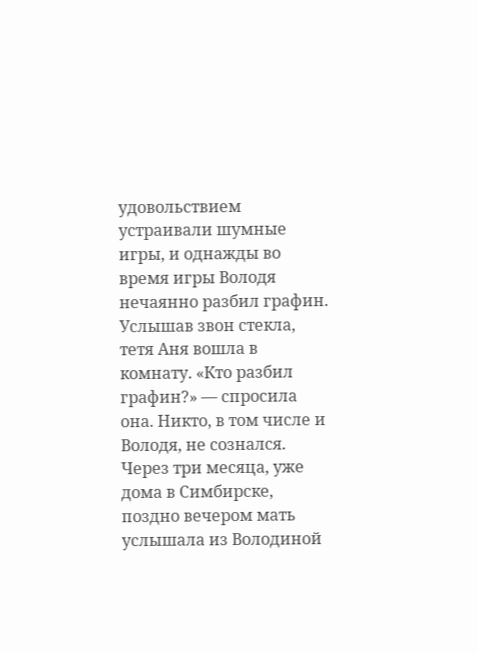удовольствием устраивали шумные игры, и однажды во время игры Володя нечаянно разбил графин. Услышав звон стекла, тетя Аня вошла в комнату. «Кто разбил графин?» — спросила она. Никто, в том числе и Володя, не сознался. Через три месяца, уже дома в Симбирске, поздно вечером мать услышала из Володиной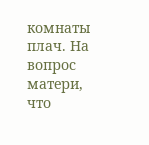комнаты плач. На вопрос матери, что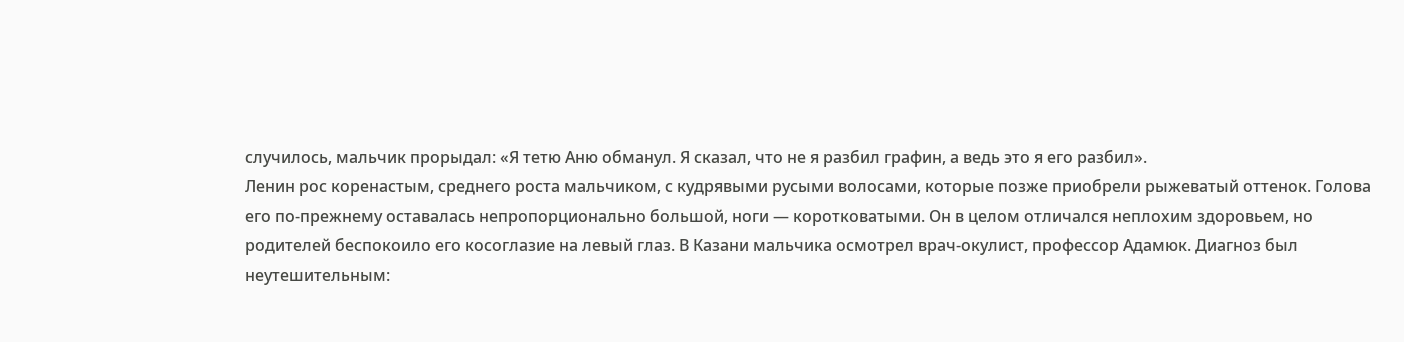случилось, мальчик прорыдал: «Я тетю Аню обманул. Я сказал, что не я разбил графин, а ведь это я его разбил».
Ленин рос коренастым, среднего роста мальчиком, с кудрявыми русыми волосами, которые позже приобрели рыжеватый оттенок. Голова его по-прежнему оставалась непропорционально большой, ноги — коротковатыми. Он в целом отличался неплохим здоровьем, но родителей беспокоило его косоглазие на левый глаз. В Казани мальчика осмотрел врач-окулист, профессор Адамюк. Диагноз был неутешительным: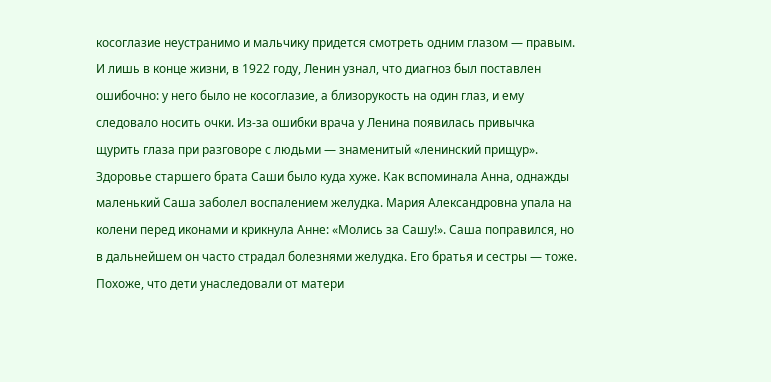косоглазие неустранимо и мальчику придется смотреть одним глазом — правым. И лишь в конце жизни, в 1922 году, Ленин узнал, что диагноз был поставлен ошибочно: у него было не косоглазие, а близорукость на один глаз, и ему следовало носить очки. Из-за ошибки врача у Ленина появилась привычка щурить глаза при разговоре с людьми — знаменитый «ленинский прищур».
Здоровье старшего брата Саши было куда хуже. Как вспоминала Анна, однажды маленький Саша заболел воспалением желудка. Мария Александровна упала на колени перед иконами и крикнула Анне: «Молись за Сашу!». Саша поправился, но в дальнейшем он часто страдал болезнями желудка. Его братья и сестры — тоже. Похоже, что дети унаследовали от матери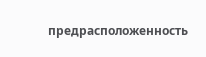предрасположенность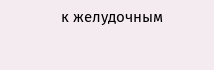к желудочным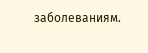заболеваниям.